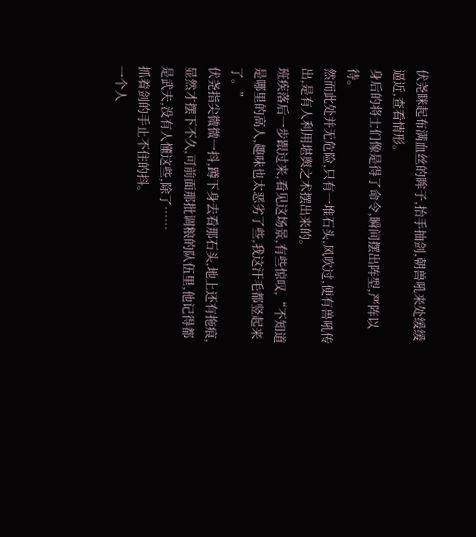伏尧眯起布满血丝的眸子,抬手抽剑,朝兽吼来处缓缓逼近,查看情形。
身后的将士们像是得了命令,瞬间摆出阵型,严阵以待。
然而此处并无危险,只有一堆石头,风吹过,便有兽吼传出,是有人利用堪舆之术摆出来的。
班疾落后一步跟过来,看见这场景,有些惊叹,“不知道是哪里的高人,趣味也太恶劣了些,我这汗毛都竖起来了。”
伏尧指尖微微一抖,蹲下身去看那石头,地上还有拖痕,显然才摆下不久,可前面那批调粮的队伍里,他记得都是武夫,没有人懂这些,除了……
抓着剑的手止不住的抖。
一个人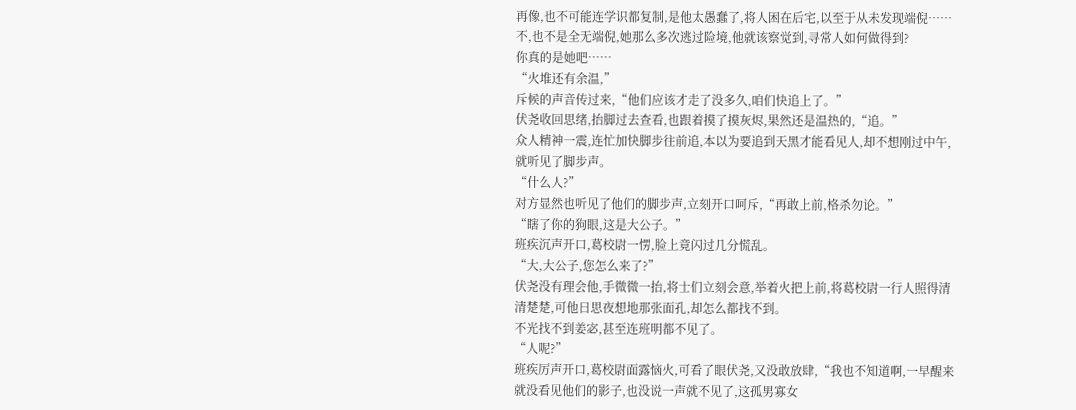再像,也不可能连学识都复制,是他太愚蠢了,将人困在后宅,以至于从未发现端倪……
不,也不是全无端倪,她那么多次逃过险境,他就该察觉到,寻常人如何做得到?
你真的是她吧……
“火堆还有余温,”
斥候的声音传过来,“他们应该才走了没多久,咱们快追上了。”
伏尧收回思绪,抬脚过去查看,也跟着摸了摸灰烬,果然还是温热的,“追。”
众人精神一震,连忙加快脚步往前追,本以为要追到天黑才能看见人,却不想刚过中午,就听见了脚步声。
“什么人?”
对方显然也听见了他们的脚步声,立刻开口呵斥,“再敢上前,格杀勿论。”
“瞎了你的狗眼,这是大公子。”
班疾沉声开口,葛校尉一愣,脸上竟闪过几分慌乱。
“大,大公子,您怎么来了?”
伏尧没有理会他,手微微一抬,将士们立刻会意,举着火把上前,将葛校尉一行人照得清清楚楚,可他日思夜想地那张面孔,却怎么都找不到。
不光找不到姜宓,甚至连班明都不见了。
“人呢?”
班疾厉声开口,葛校尉面露恼火,可看了眼伏尧,又没敢放肆,“我也不知道啊,一早醒来就没看见他们的影子,也没说一声就不见了,这孤男寡女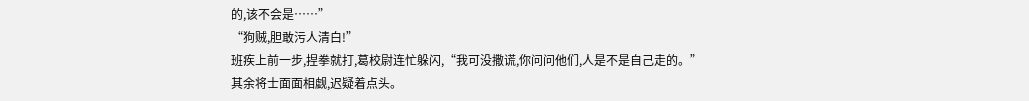的,该不会是……”
“狗贼,胆敢污人清白!”
班疾上前一步,捏拳就打,葛校尉连忙躲闪,“我可没撒谎,你问问他们,人是不是自己走的。”
其余将士面面相觑,迟疑着点头。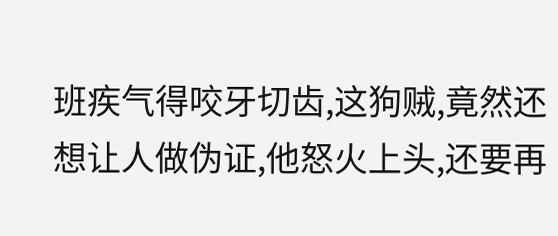班疾气得咬牙切齿,这狗贼,竟然还想让人做伪证,他怒火上头,还要再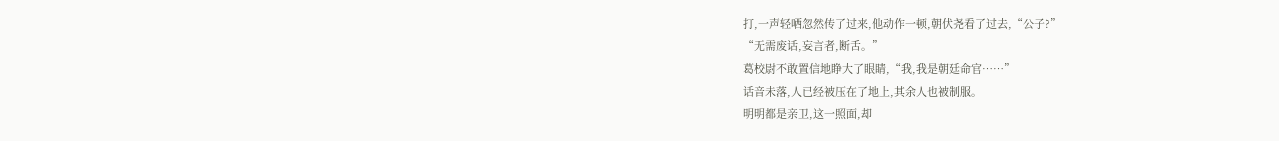打,一声轻哂忽然传了过来,他动作一顿,朝伏尧看了过去,“公子?”
“无需废话,妄言者,断舌。”
葛校尉不敢置信地睁大了眼睛,“我,我是朝廷命官……”
话音未落,人已经被压在了地上,其余人也被制服。
明明都是亲卫,这一照面,却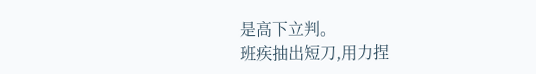是高下立判。
班疾抽出短刀,用力捏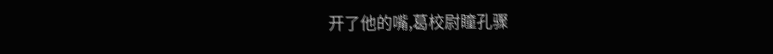开了他的嘴,葛校尉瞳孔骤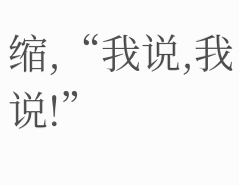缩,“我说,我说!”